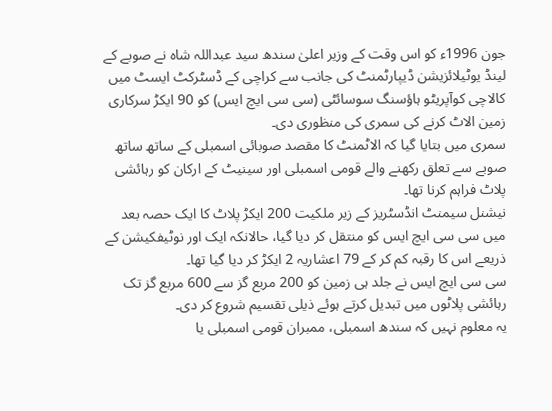جون 1996ء کو اس وقت کے وزیر اعلیٰ سندھ سید عبداللہ شاہ نے صوبے کے لینڈ یوٹیلائزیشن ڈیپارٹمنٹ کی جانب سے کراچی کے ڈسٹرکٹ ایسٹ میں کالاچی کوآپریٹو ہاؤسنگ سوسائٹی (سی سی ایچ ایس) کو 90 ایکڑ سرکاری زمین الاٹ کرنے کی سمری کی منظوری دی۔
سمری میں بتایا گیا کہ الاٹمنٹ کا مقصد صوبائی اسمبلی کے ساتھ ساتھ صوبے سے تعلق رکھنے والے قومی اسمبلی اور سینیٹ کے ارکان کو رہائشی پلاٹ فراہم کرنا تھا۔
نیشنل سیمنٹ انڈسٹریز کے زیر ملکیت 200 ایکڑ پلاٹ کا ایک حصہ بعد میں سی سی ایچ ایس کو منتقل کر دیا گیا، حالانکہ ایک اور نوٹیفکیشن کے ذریعے اس کا رقبہ کم کر کے 79 اعشاریہ 2 ایکڑ کر دیا گیا تھا۔
سی سی ایچ ایس نے جلد ہی زمین کو 200 مربع گز سے 600 مربع گز تک رہائشی پلاٹوں میں تبدیل کرتے ہوئے ذیلی تقسیم شروع کر دی۔
یہ معلوم نہیں کہ سندھ اسمبلی، ممبران قومی اسمبلی یا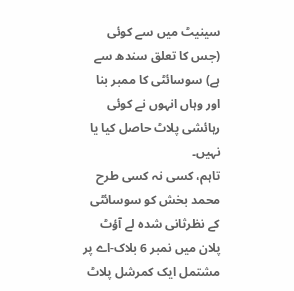سینیٹ میں سے کوئی (جس کا تعلق سندھ سے ہے) سوسائٹی کا ممبر بنا اور وہاں انہوں نے کوئی رہائشی پلاٹ حاصل کیا یا نہیں۔
تاہم، کسی نہ کسی طرح محمد بخش کو سوسائٹی کے نظرثانی شدہ لے آؤٹ پلان میں نمبر 6 بلاک-اے پر مشتمل ایک کمرشل پلاٹ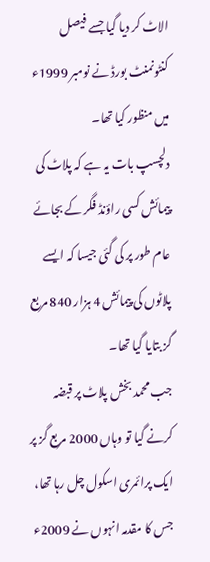الاٹ کر دیا گیا جسے فیصل کنٹونمنٹ بورڈ نے نومبر 1999ء میں منظور کیا تھا۔
دلچسپ بات یہ ہے کہ پلاٹ کی پیمائش کسی راؤنڈ فگر کے بجائے عام طور پر کی گئی جیسا کہ ایسے پلاٹوں کی پیمائش 4 ہزار 840 مربع گز بتایا گیا تھا۔
جب محمد بخش پلاٹ پر قبضہ کرنے گیا تو وہاں 2000 مربع گز پر ایک پرائمری اسکول چل رہا تھا، جس کا مقدمہ انہوں نے 2009ء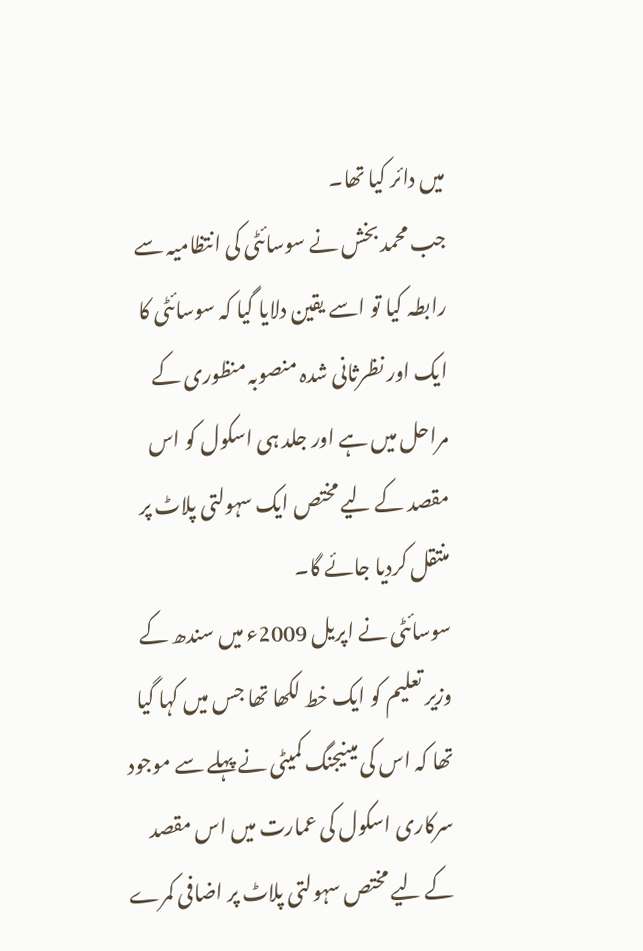میں دائر کیا تھا۔
جب محمد بخش نے سوسائٹی کی انتظامیہ سے رابطہ کیا تو اسے یقین دلایا گیا کہ سوسائٹی کا ایک اور نظرثانی شدہ منصوبہ منظوری کے مراحل میں ہے اور جلد ہی اسکول کو اس مقصد کے لیے مختص ایک سہولتی پلاٹ پر منتقل کردیا جائے گا۔
سوسائٹی نے اپریل 2009ء میں سندھ کے وزیر تعلیم کو ایک خط لکھا تھا جس میں کہا گیا تھا کہ اس کی مینیجنگ کمیٹی نے پہلے سے موجود سرکاری اسکول کی عمارت میں اس مقصد کے لیے مختص سہولتی پلاٹ پر اضافی کمرے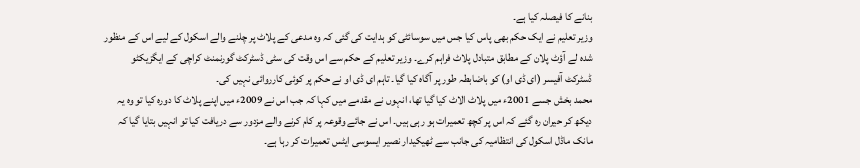بنانے کا فیصلہ کیا ہے۔
وزیر تعلیم نے ایک حکم بھی پاس کیا جس میں سوسائٹی کو ہدایت کی گئی کہ وہ مدعی کے پلاٹ پر چلنے والے اسکول کے لیے اس کے منظور شدہ لے آؤٹ پلان کے مطابق متبادل پلاٹ فراہم کرے۔ وزیر تعلیم کے حکم سے اس وقت کی سٹی ڈسٹرکٹ گورنمنٹ کراچی کے ایگزیکٹو ڈسٹرکٹ آفیسر (ای ڈی او) کو باضابطہ طور پر آگاہ کیا گیا۔ تاہم ای ڈی او نے حکم پر کوئی کارروائی نہیں کی۔
محمد بخش جسے 2001ء میں پلاٹ الاٹ کیا گیا تھا، انہوں نے مقدمے میں کہا کہ جب اس نے 2009ء میں اپنے پلاٹ کا دورہ کیا تو وہ یہ دیکھ کر حیران رہ گئے کہ اس پر کچھ تعمیرات ہو رہی ہیں۔ اس نے جائے وقوعہ پر کام کرنے والے مزدور سے دریافت کیا تو انہیں بتایا گیا کہ مانک ماڈل اسکول کی انتظامیہ کی جانب سے ٹھیکیدار نصیر ایسوسی ایٹس تعمیرات کر رہا ہے۔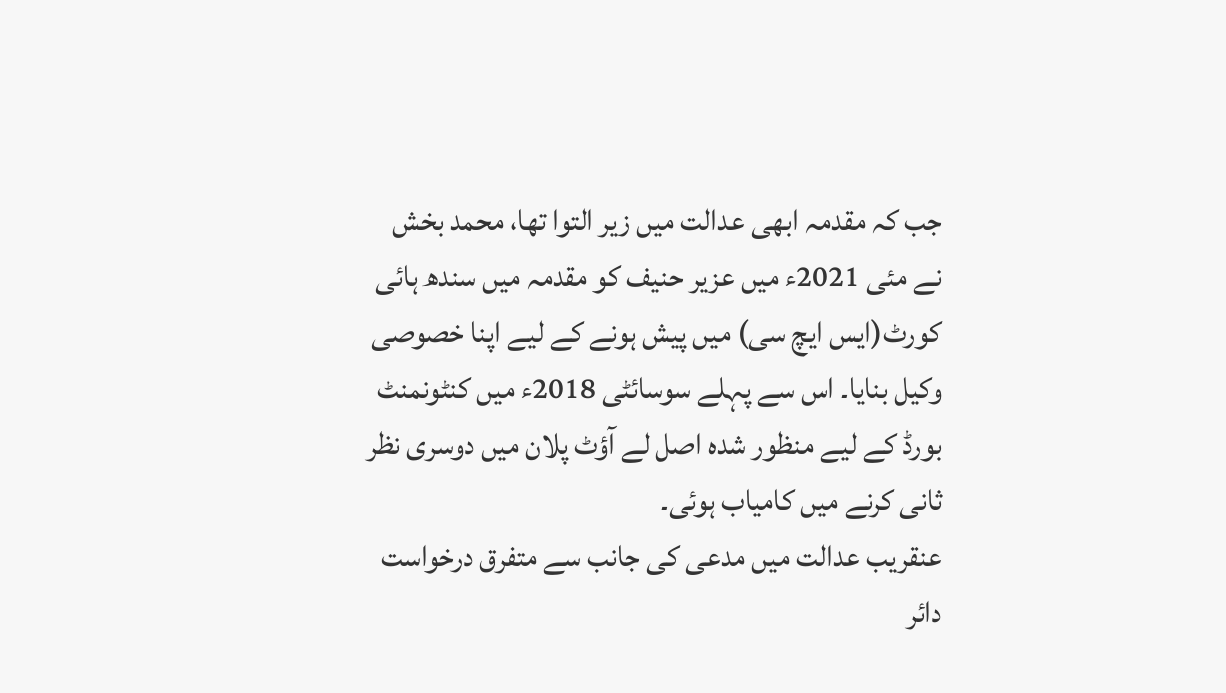جب کہ مقدمہ ابھی عدالت میں زیر التوا تھا، محمد بخش نے مئی 2021ء میں عزیر حنیف کو مقدمہ میں سندھ ہائی کورٹ(ایس ایچ سی) میں پیش ہونے کے لیے اپنا خصوصی وکیل بنایا۔ اس سے پہلے سوسائٹی 2018ء میں کنٹونمنٹ بورڈ کے لیے منظور شدہ اصل لے آؤٹ پلان میں دوسری نظر ثانی کرنے میں کامیاب ہوئی۔
عنقریب عدالت میں مدعی کی جانب سے متفرق درخواست دائر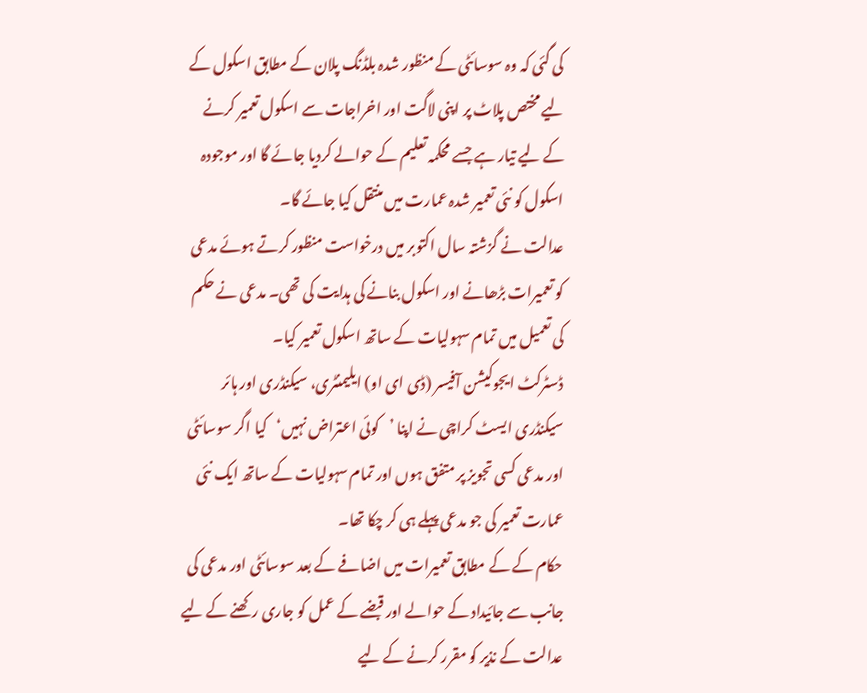کی گئی کہ وہ سوسائٹی کے منظور شدہ بلڈنگ پلان کے مطابق اسکول کے لیے مختص پلاٹ پر اپنی لاگت اور اخراجات سے اسکول تعمیر کرنے کے لیے تیار ہے جسے محکمہ تعلیم کے حوالے کردیا جائے گا اور موجودہ اسکول کو نئی تعمیر شدہ عمارت میں منتقل کیا جائے گا۔
عدالت نے گزشتہ سال اکتوبر میں درخواست منظور کرتے ہوئے مدعی کو تعمیرات بڑھانے اور اسکول بنانے کی ہدایت کی تھی۔ مدعی نے حکم کی تعمیل میں تمام سہولیات کے ساتھ اسکول تعمیر کیا۔
ڈسٹرکٹ ایجوکیشن آفیسر (ڈی ای او) ایلیمنٹری، سیکنڈری اور ہائر سیکنڈری ایسٹ کراچی نے اپنا ’کوئی اعتراض نہیں‘کیا اگر سوسائٹی اور مدعی کسی تجویز پر متفق ہوں اور تمام سہولیات کے ساتھ ایک نئی عمارت تعمیر کی جو مدعی پہلے ہی کر چکا تھا۔
حکام کے کے مطابق تعمیرات میں اضافے کے بعد سوسائٹی اور مدعی کی جانب سے جائیداد کے حوالے اور قبضے کے عمل کو جاری رکھنے کے لیے عدالت کے نذیر کو مقرر کرنے کے لیے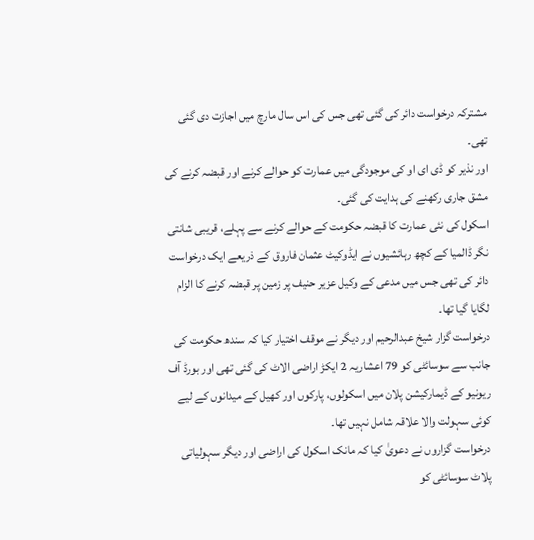مشترکہ درخواست دائر کی گئی تھی جس کی اس سال مارچ میں اجازت دی گئی تھی۔
اور نذیر کو ڈی ای او کی موجودگی میں عمارت کو حوالے کرنے اور قبضہ کرنے کی مشق جاری رکھنے کی ہدایت کی گئی۔
اسکول کی نئی عمارت کا قبضہ حکومت کے حوالے کرنے سے پہلے، قریبی شانتی نگر ڈالمیا کے کچھ رہائشیوں نے ایڈوکیٹ عثمان فاروق کے ذریعے ایک درخواست دائر کی تھی جس میں مدعی کے وکیل عزیر حنیف پر زمین پر قبضہ کرنے کا الزام لگایا گیا تھا۔
درخواست گزار شیخ عبدالرحیم اور دیگر نے موقف اختیار کیا کہ سندھ حکومت کی جانب سے سوسائٹی کو 79 اعشاریہ 2 ایکڑ اراضی الاٹ کی گئی تھی اور بورڈ آف ریونیو کے ڈیمارکیشن پلان میں اسکولوں، پارکوں اور کھیل کے میدانوں کے لیے کوئی سہولت والا علاقہ شامل نہیں تھا۔
درخواست گزاروں نے دعویٰ کیا کہ مانک اسکول کی اراضی اور دیگر سہولیاتی پلاٹ سوسائٹی کو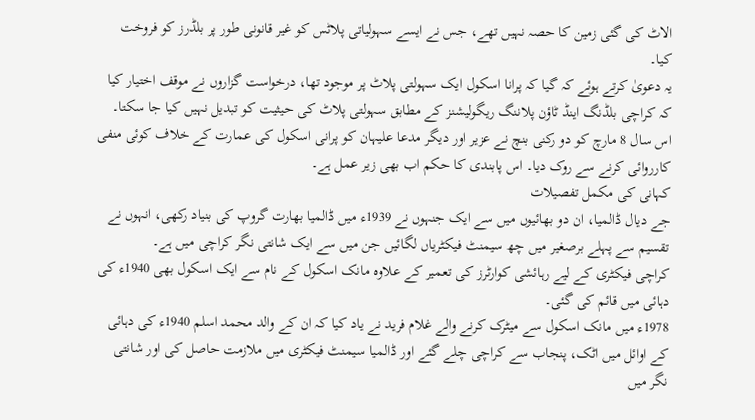الاٹ کی گئی زمین کا حصہ نہیں تھے، جس نے ایسے سہولیاتی پلاٹس کو غیر قانونی طور پر بلڈرز کو فروخت کیا۔
یہ دعویٰ کرتے ہوئے کہ گیا کہ پرانا اسکول ایک سہولتی پلاٹ پر موجود تھا، درخواست گزاروں نے موقف اختیار کیا کہ کراچی بلڈنگ اینڈ ٹاؤن پلاننگ ریگولیشنز کے مطابق سہولتی پلاٹ کی حیثیت کو تبدیل نہیں کیا جا سکتا۔
اس سال 8 مارچ کو دو رکنی بنچ نے عزیر اور دیگر مدعا علیہان کو پرانی اسکول کی عمارت کے خلاف کوئی منفی کارروائی کرنے سے روک دیا۔ اس پابندی کا حکم اب بھی زیر عمل ہے۔
کہانی کی مکمل تفصیلات
جے دیال ڈالمیا، ان دو بھائیوں میں سے ایک جنہوں نے 1939ء میں ڈالمیا بھارت گروپ کی بنیاد رکھی، انہوں نے تقسیم سے پہلے برصغیر میں چھ سیمنٹ فیکٹریاں لگائیں جن میں سے ایک شانتی نگر کراچی میں ہے۔
کراچی فیکٹری کے لیے رہائشی کوارٹرز کی تعمیر کے علاوہ مانک اسکول کے نام سے ایک اسکول بھی 1940ء کی دہائی میں قائم کی گئی۔
1978ء میں مانک اسکول سے میٹرک کرنے والے غلام فرید نے یاد کیا کہ ان کے والد محمد اسلم 1940ء کی دہائی کے اوائل میں اٹک، پنجاب سے کراچی چلے گئے اور ڈالمیا سیمنٹ فیکٹری میں ملازمت حاصل کی اور شانتی نگر میں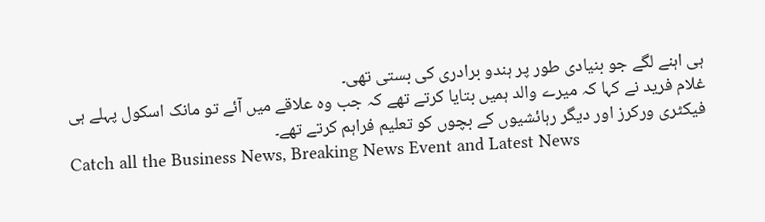ہی اہنے لگے جو بنیادی طور پر ہندو برادری کی بستی تھی۔
غلام فرید نے کہا کہ میرے والد ہمیں بتایا کرتے تھے کہ جب وہ علاقے میں آئے تو مانک اسکول پہلے ہی فیکٹری ورکرز اور دیگر رہائشیوں کے بچوں کو تعلیم فراہم کرتے تھے۔
Catch all the Business News, Breaking News Event and Latest News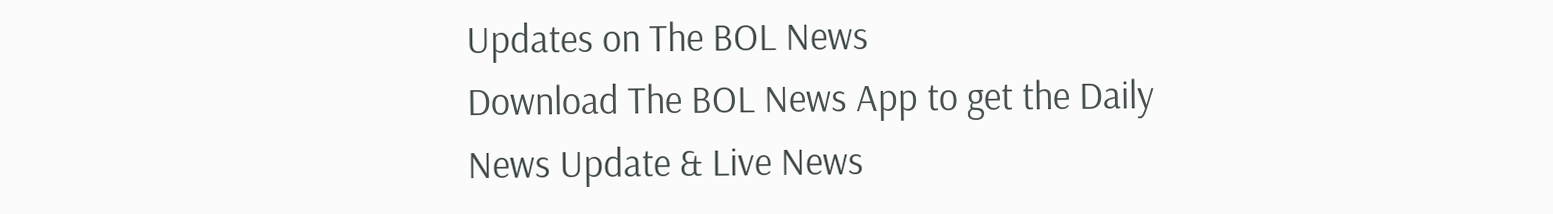Updates on The BOL News
Download The BOL News App to get the Daily News Update & Live News